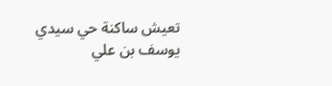تعيش ساكنة حي سيدي يوسف بن علي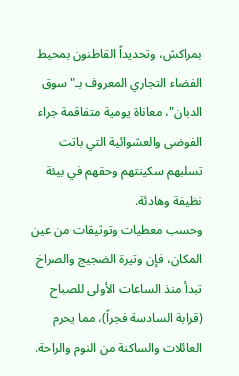بمراكش، وتحديداً القاطنون بمحيط الفضاء التجاري المعروف بـ"سوق الدبان"، معاناة يومية متفاقمة جراء الفوضى والعشوائية التي باتت تسلبهم سكينتهم وحقهم في بيئة نظيفة وهادئة.
وحسب معطيات وتوثيقات من عين المكان، فإن وتيرة الضجيج والصراخ تبدأ منذ الساعات الأولى للصباح (قرابة السادسة فجراً)، مما يحرم العائلات والساكنة من النوم والراحة.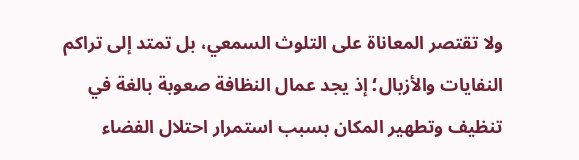ولا تقتصر المعاناة على التلوث السمعي، بل تمتد إلى تراكم النفايات والأزبال؛ إذ يجد عمال النظافة صعوبة بالغة في تنظيف وتطهير المكان بسبب استمرار احتلال الفضاء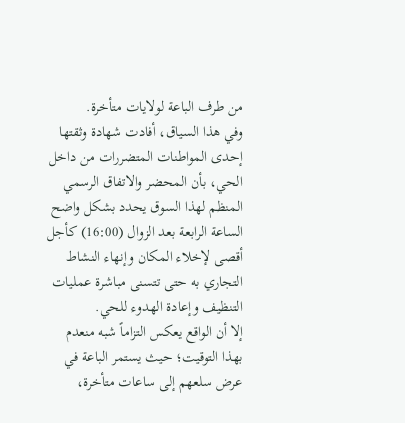من طرف الباعة لولايات متأخرة.
وفي هذا السياق، أفادت شهادة وثقتها إحدى المواطنات المتضررات من داخل الحي، بأن المحضر والاتفاق الرسمي المنظم لهذا السوق يحدد بشكل واضح الساعة الرابعة بعد الزوال (16:00) كأجل أقصى لإخلاء المكان وإنهاء النشاط التجاري به حتى تتسنى مباشرة عمليات التنظيف وإعادة الهدوء للحي.
إلا أن الواقع يعكس التزاماً شبه منعدم بهذا التوقيت؛ حيث يستمر الباعة في عرض سلعهم إلى ساعات متأخرة،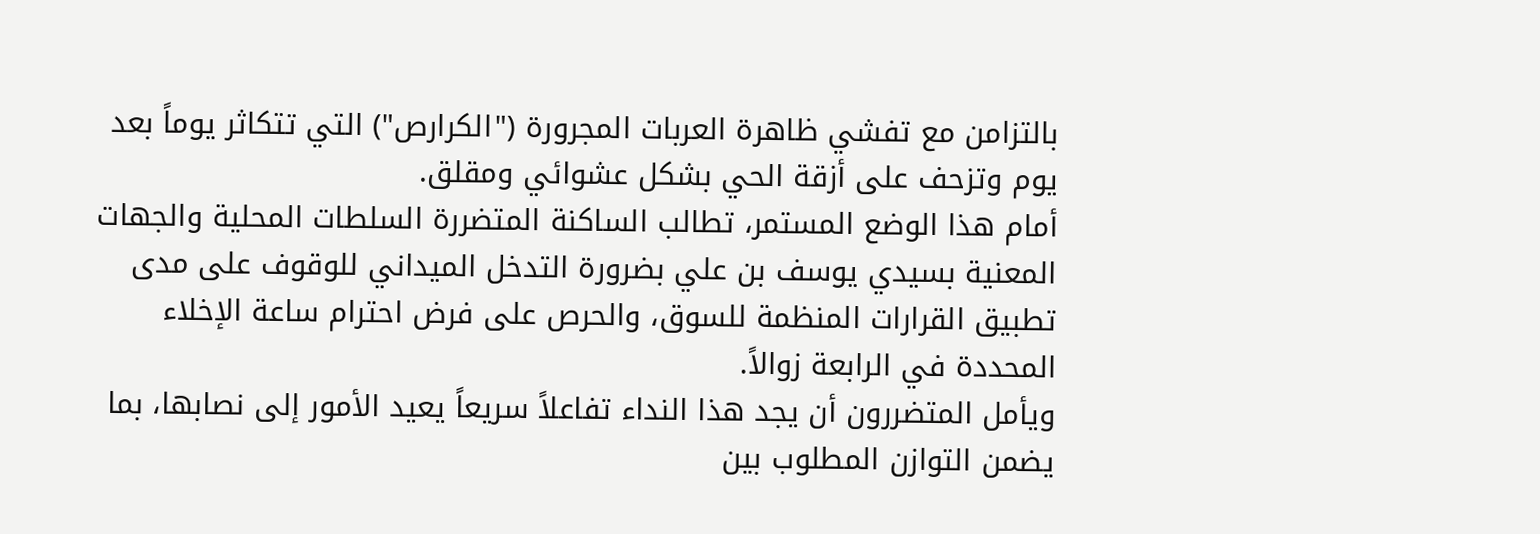بالتزامن مع تفشي ظاهرة العربات المجرورة ("الكرارص") التي تتكاثر يوماً بعد يوم وتزحف على أزقة الحي بشكل عشوائي ومقلق.
أمام هذا الوضع المستمر، تطالب الساكنة المتضررة السلطات المحلية والجهات المعنية بسيدي يوسف بن علي بضرورة التدخل الميداني للوقوف على مدى تطبيق القرارات المنظمة للسوق، والحرص على فرض احترام ساعة الإخلاء المحددة في الرابعة زوالاً.
ويأمل المتضررون أن يجد هذا النداء تفاعلاً سريعاً يعيد الأمور إلى نصابها، بما يضمن التوازن المطلوب بين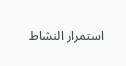استمرار النشاط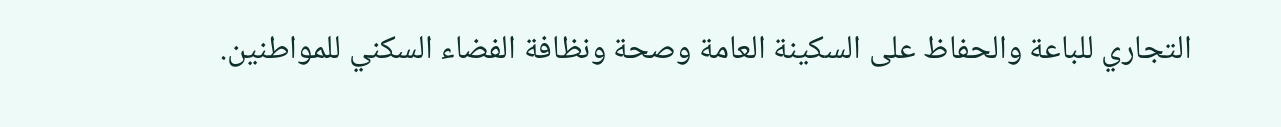التجاري للباعة والحفاظ على السكينة العامة وصحة ونظافة الفضاء السكني للمواطنين.